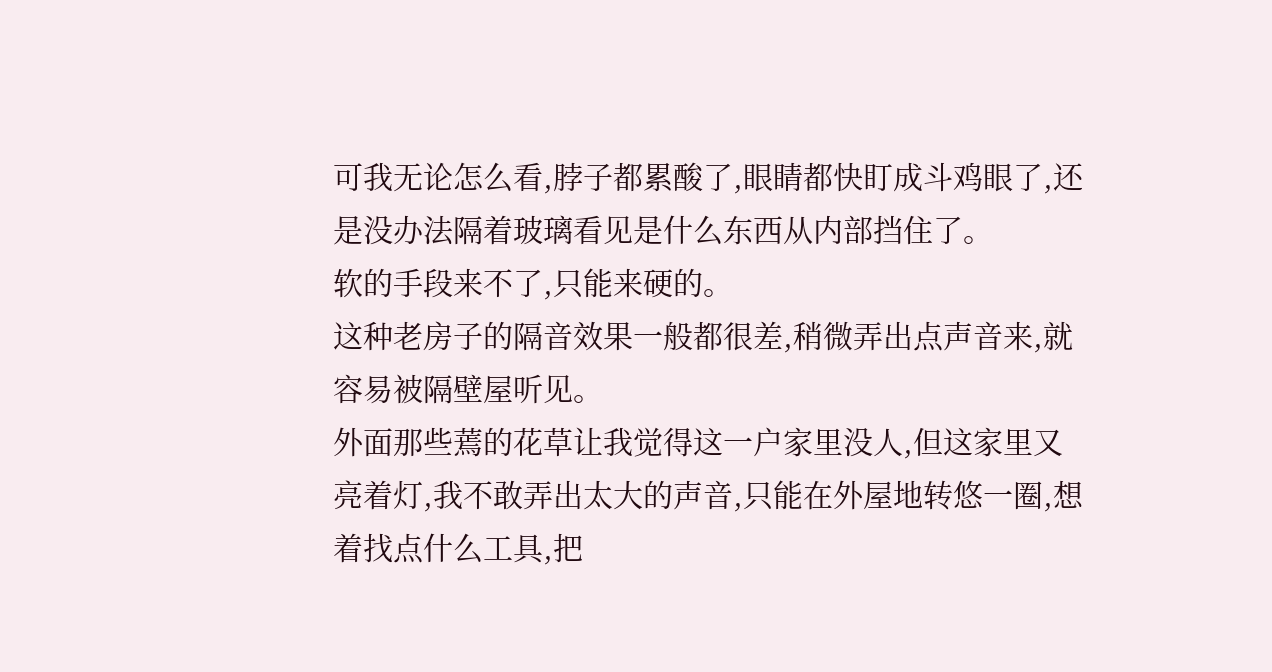可我无论怎么看,脖子都累酸了,眼睛都快盯成斗鸡眼了,还是没办法隔着玻璃看见是什么东西从内部挡住了。
软的手段来不了,只能来硬的。
这种老房子的隔音效果一般都很差,稍微弄出点声音来,就容易被隔壁屋听见。
外面那些蔫的花草让我觉得这一户家里没人,但这家里又亮着灯,我不敢弄出太大的声音,只能在外屋地转悠一圈,想着找点什么工具,把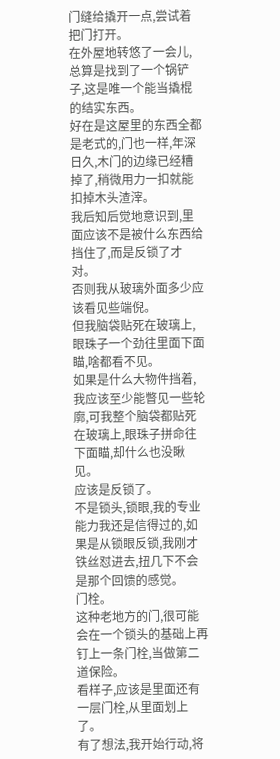门缝给撬开一点,尝试着把门打开。
在外屋地转悠了一会儿,总算是找到了一个锅铲子,这是唯一个能当撬棍的结实东西。
好在是这屋里的东西全都是老式的,门也一样,年深日久,木门的边缘已经糟掉了,稍微用力一扣就能扣掉木头渣滓。
我后知后觉地意识到,里面应该不是被什么东西给挡住了,而是反锁了才对。
否则我从玻璃外面多少应该看见些端倪。
但我脑袋贴死在玻璃上,眼珠子一个劲往里面下面瞄,啥都看不见。
如果是什么大物件挡着,我应该至少能瞥见一些轮廓,可我整个脑袋都贴死在玻璃上,眼珠子拼命往下面瞄,却什么也没瞅见。
应该是反锁了。
不是锁头,锁眼,我的专业能力我还是信得过的,如果是从锁眼反锁,我刚才铁丝怼进去,扭几下不会是那个回馈的感觉。
门栓。
这种老地方的门,很可能会在一个锁头的基础上再钉上一条门栓,当做第二道保险。
看样子,应该是里面还有一层门栓,从里面划上了。
有了想法,我开始行动,将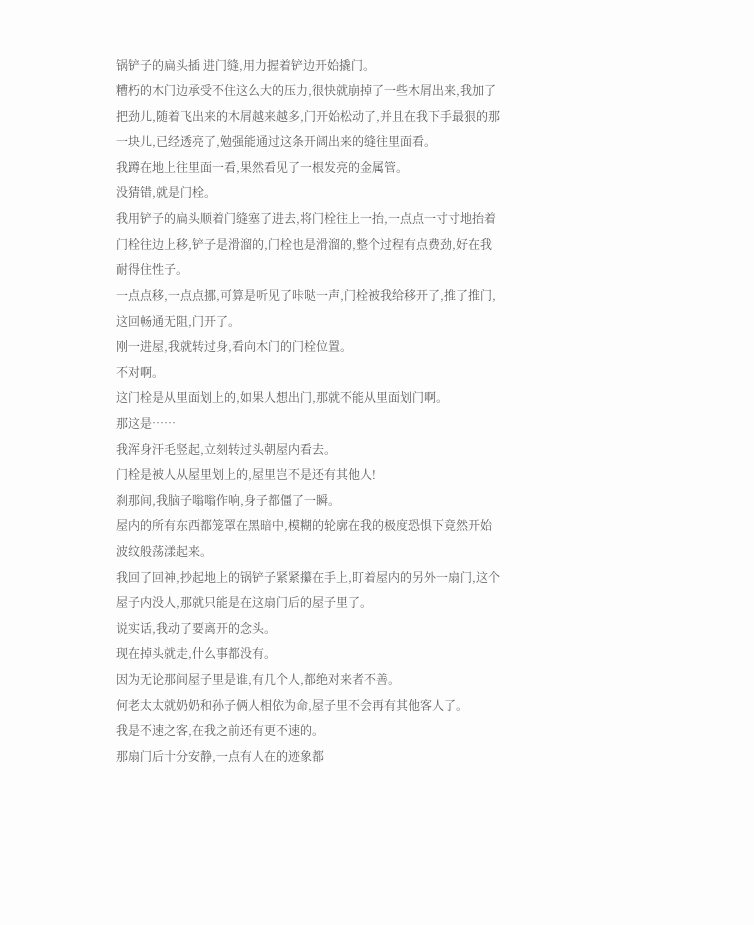锅铲子的扁头插 进门缝,用力握着铲边开始撬门。
糟朽的木门边承受不住这么大的压力,很快就崩掉了一些木屑出来,我加了把劲儿,随着飞出来的木屑越来越多,门开始松动了,并且在我下手最狠的那一块儿,已经透亮了,勉强能通过这条开阔出来的缝往里面看。
我蹲在地上往里面一看,果然看见了一根发亮的金属管。
没猜错,就是门栓。
我用铲子的扁头顺着门缝塞了进去,将门栓往上一抬,一点点一寸寸地抬着门栓往边上移,铲子是滑溜的,门栓也是滑溜的,整个过程有点费劲,好在我耐得住性子。
一点点移,一点点挪,可算是听见了咔哒一声,门栓被我给移开了,推了推门,这回畅通无阻,门开了。
刚一进屋,我就转过身,看向木门的门栓位置。
不对啊。
这门栓是从里面划上的,如果人想出门,那就不能从里面划门啊。
那这是……
我浑身汗毛竖起,立刻转过头朝屋内看去。
门栓是被人从屋里划上的,屋里岂不是还有其他人!
刹那间,我脑子嗡嗡作响,身子都僵了一瞬。
屋内的所有东西都笼罩在黑暗中,模糊的轮廓在我的极度恐惧下竟然开始波纹般荡漾起来。
我回了回神,抄起地上的锅铲子紧紧攥在手上,盯着屋内的另外一扇门,这个屋子内没人,那就只能是在这扇门后的屋子里了。
说实话,我动了要离开的念头。
现在掉头就走,什么事都没有。
因为无论那间屋子里是谁,有几个人,都绝对来者不善。
何老太太就奶奶和孙子俩人相依为命,屋子里不会再有其他客人了。
我是不速之客,在我之前还有更不速的。
那扇门后十分安静,一点有人在的迹象都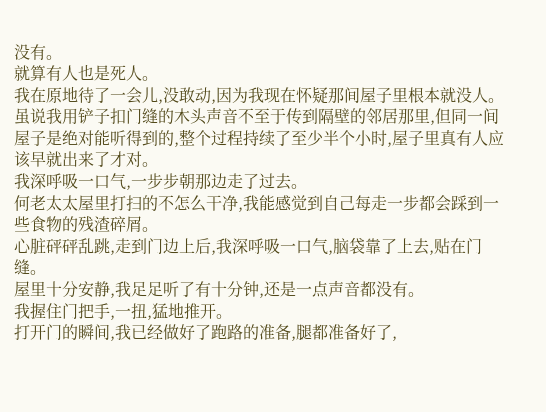没有。
就算有人也是死人。
我在原地待了一会儿,没敢动,因为我现在怀疑那间屋子里根本就没人。
虽说我用铲子扣门缝的木头声音不至于传到隔壁的邻居那里,但同一间屋子是绝对能听得到的,整个过程持续了至少半个小时,屋子里真有人应该早就出来了才对。
我深呼吸一口气,一步步朝那边走了过去。
何老太太屋里打扫的不怎么干净,我能感觉到自己每走一步都会踩到一些食物的残渣碎屑。
心脏砰砰乱跳,走到门边上后,我深呼吸一口气,脑袋靠了上去,贴在门缝。
屋里十分安静,我足足听了有十分钟,还是一点声音都没有。
我握住门把手,一扭,猛地推开。
打开门的瞬间,我已经做好了跑路的准备,腿都准备好了,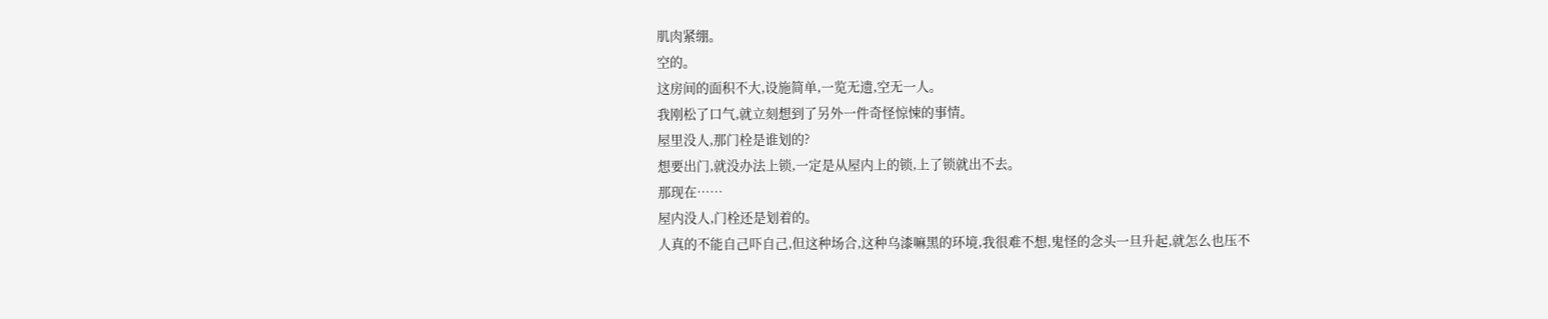肌肉紧绷。
空的。
这房间的面积不大,设施简单,一览无遗,空无一人。
我刚松了口气,就立刻想到了另外一件奇怪惊悚的事情。
屋里没人,那门栓是谁划的?
想要出门,就没办法上锁,一定是从屋内上的锁,上了锁就出不去。
那现在……
屋内没人,门栓还是划着的。
人真的不能自己吓自己,但这种场合,这种乌漆嘛黑的环境,我很难不想,鬼怪的念头一旦升起,就怎么也压不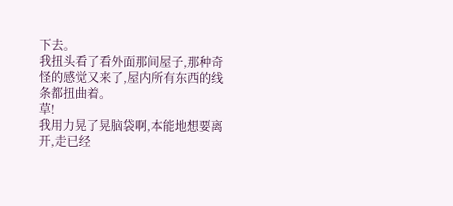下去。
我扭头看了看外面那间屋子,那种奇怪的感觉又来了,屋内所有东西的线条都扭曲着。
草!
我用力晃了晃脑袋啊,本能地想要离开,走已经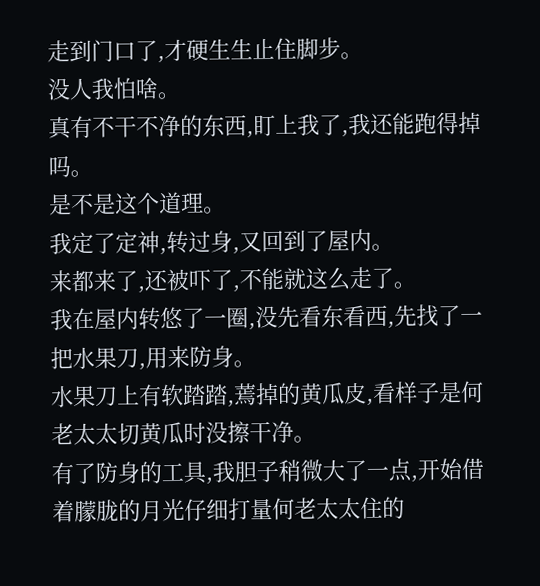走到门口了,才硬生生止住脚步。
没人我怕啥。
真有不干不净的东西,盯上我了,我还能跑得掉吗。
是不是这个道理。
我定了定神,转过身,又回到了屋内。
来都来了,还被吓了,不能就这么走了。
我在屋内转悠了一圈,没先看东看西,先找了一把水果刀,用来防身。
水果刀上有软踏踏,蔫掉的黄瓜皮,看样子是何老太太切黄瓜时没擦干净。
有了防身的工具,我胆子稍微大了一点,开始借着朦胧的月光仔细打量何老太太住的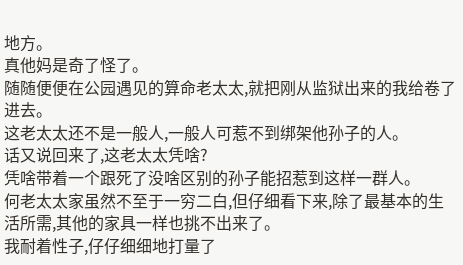地方。
真他妈是奇了怪了。
随随便便在公园遇见的算命老太太,就把刚从监狱出来的我给卷了进去。
这老太太还不是一般人,一般人可惹不到绑架他孙子的人。
话又说回来了,这老太太凭啥?
凭啥带着一个跟死了没啥区别的孙子能招惹到这样一群人。
何老太太家虽然不至于一穷二白,但仔细看下来,除了最基本的生活所需,其他的家具一样也挑不出来了。
我耐着性子,仔仔细细地打量了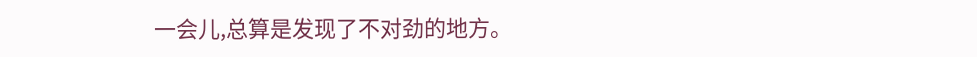一会儿,总算是发现了不对劲的地方。